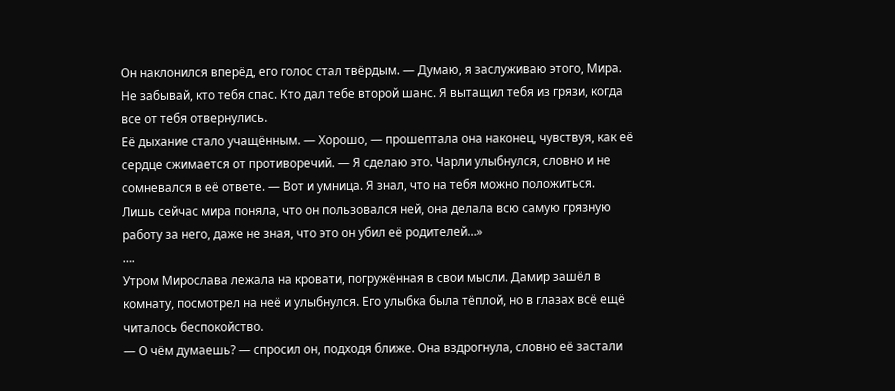Он наклонился вперёд, его голос стал твёрдым. — Думаю, я заслуживаю этого, Мира. Не забывай, кто тебя спас. Кто дал тебе второй шанс. Я вытащил тебя из грязи, когда все от тебя отвернулись.
Её дыхание стало учащённым. — Хорошо, — прошептала она наконец, чувствуя, как её сердце сжимается от противоречий. — Я сделаю это. Чарли улыбнулся, словно и не сомневался в её ответе. — Вот и умница. Я знал, что на тебя можно положиться.
Лишь сейчас мира поняла, что он пользовался ней, она делала всю самую грязную работу за него, даже не зная, что это он убил её родителей…»
….
Утром Мирослава лежала на кровати, погружённая в свои мысли. Дамир зашёл в комнату, посмотрел на неё и улыбнулся. Его улыбка была тёплой, но в глазах всё ещё читалось беспокойство.
— О чём думаешь? — спросил он, подходя ближе. Она вздрогнула, словно её застали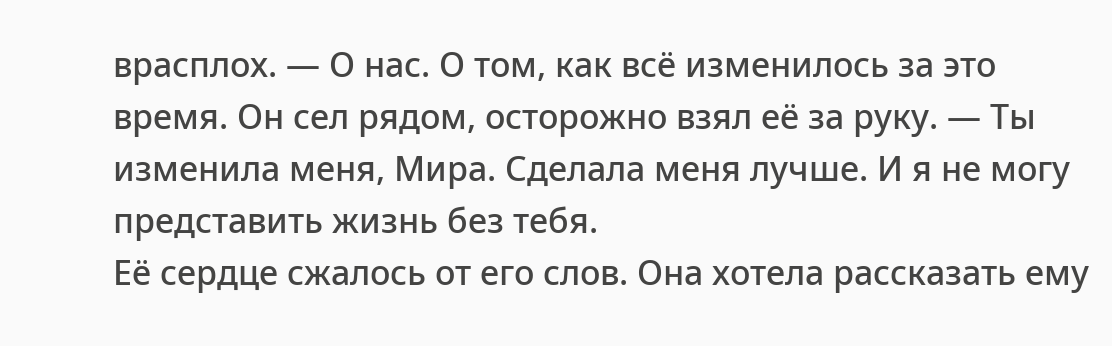врасплох. — О нас. О том, как всё изменилось за это время. Он сел рядом, осторожно взял её за руку. — Ты изменила меня, Мира. Сделала меня лучше. И я не могу представить жизнь без тебя.
Её сердце сжалось от его слов. Она хотела рассказать ему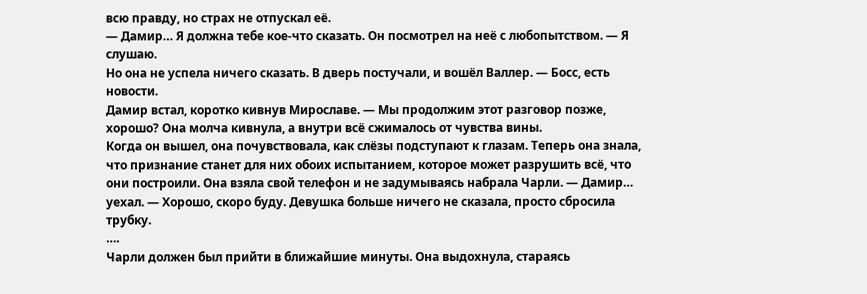всю правду, но страх не отпускал её.
— Дамир… Я должна тебе кое-что сказать. Он посмотрел на неё с любопытством. — Я слушаю.
Но она не успела ничего сказать. В дверь постучали, и вошёл Валлер. — Босс, есть новости.
Дамир встал, коротко кивнув Мирославе. — Мы продолжим этот разговор позже, хорошо? Она молча кивнула, а внутри всё сжималось от чувства вины.
Когда он вышел, она почувствовала, как слёзы подступают к глазам. Теперь она знала, что признание станет для них обоих испытанием, которое может разрушить всё, что они построили. Она взяла свой телефон и не задумываясь набрала Чарли. — Дамир… уехал. — Хорошо, скоро буду. Девушка больше ничего не сказала, просто сбросила трубку.
….
Чарли должен был прийти в ближайшие минуты. Она выдохнула, стараясь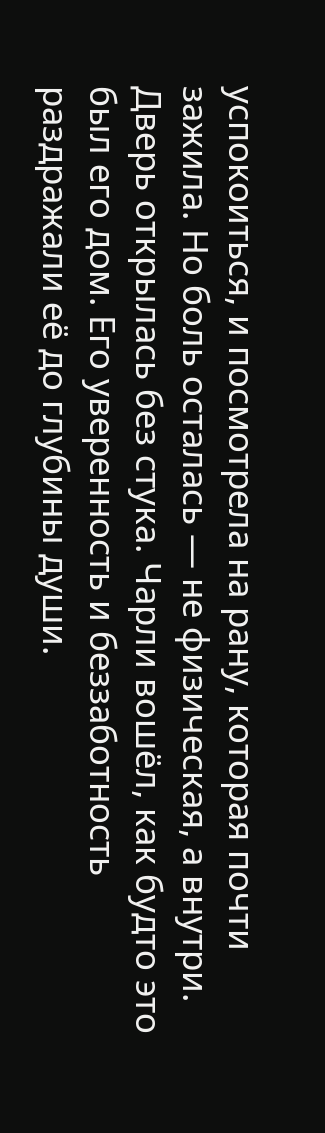успокоиться, и посмотрела на рану, которая почти зажила. Но боль осталась — не физическая, а внутри.
Дверь открылась без стука. Чарли вошёл, как будто это был его дом. Его уверенность и беззаботность раздражали её до глубины души.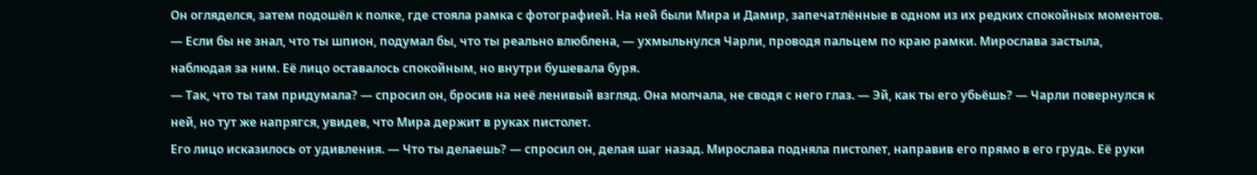Он огляделся, затем подошёл к полке, где стояла рамка с фотографией. На ней были Мира и Дамир, запечатлённые в одном из их редких спокойных моментов.
— Если бы не знал, что ты шпион, подумал бы, что ты реально влюблена, — ухмыльнулся Чарли, проводя пальцем по краю рамки. Мирослава застыла, наблюдая за ним. Её лицо оставалось спокойным, но внутри бушевала буря.
— Так, что ты там придумала? — спросил он, бросив на неё ленивый взгляд. Она молчала, не сводя с него глаз. — Эй, как ты его убьёшь? — Чарли повернулся к ней, но тут же напрягся, увидев, что Мира держит в руках пистолет.
Его лицо исказилось от удивления. — Что ты делаешь? — спросил он, делая шаг назад. Мирослава подняла пистолет, направив его прямо в его грудь. Её руки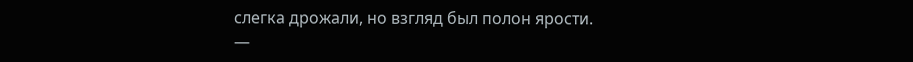слегка дрожали, но взгляд был полон ярости.
—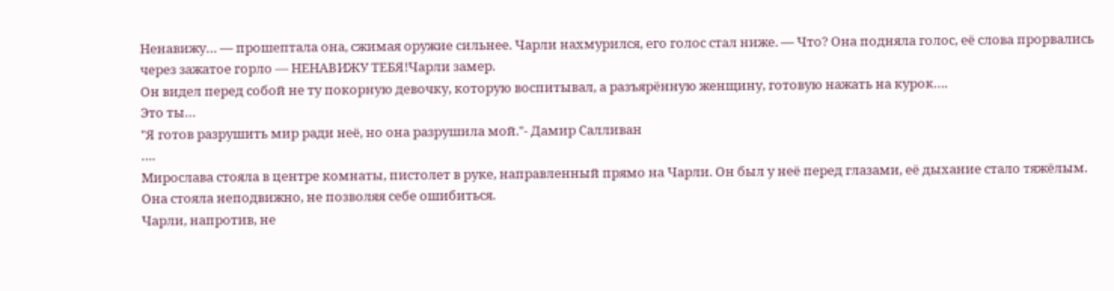Ненавижу… — прошептала она, сжимая оружие сильнее. Чарли нахмурился, его голос стал ниже. — Что? Она подняла голос, её слова прорвались через зажатое горло — НЕНАВИЖУ ТЕБЯ!Чарли замер.
Он видел перед собой не ту покорную девочку, которую воспитывал, а разъярённую женщину, готовую нажать на курок….
Это ты…
"Я готов разрушить мир ради неё, но она разрушила мой."- Дамир Салливан
….
Мирослава стояла в центре комнаты, пистолет в руке, направленный прямо на Чарли. Он был у неё перед глазами, её дыхание стало тяжёлым. Она стояла неподвижно, не позволяя себе ошибиться.
Чарли, напротив, не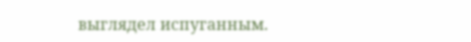выглядел испуганным.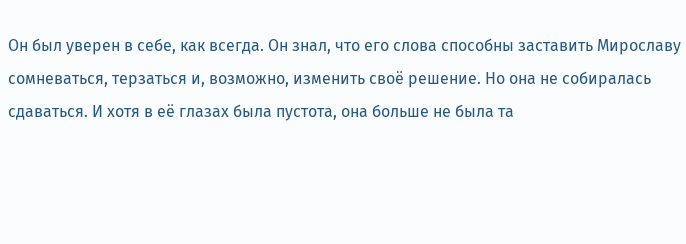Он был уверен в себе, как всегда. Он знал, что его слова способны заставить Мирославу сомневаться, терзаться и, возможно, изменить своё решение. Но она не собиралась сдаваться. И хотя в её глазах была пустота, она больше не была та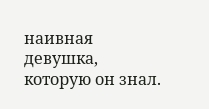наивная девушка, которую он знал.